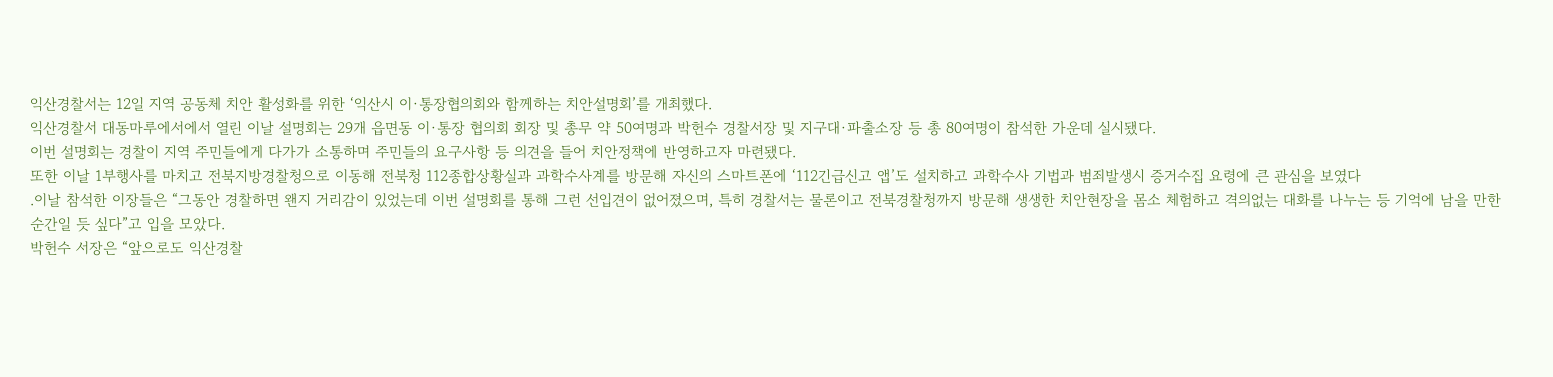익산경찰서는 12일 지역 공동체 치안 활성화를 위한 ‘익산시 이·통장협의회와 함께하는 치안설명회’를 개최했다.
익산경찰서 대동마루에서에서 열린 이날 설명회는 29개 읍면동 이·통장 협의회 회장 및 총무 약 50여명과 박헌수 경찰서장 및 지구대·파출소장 등 총 80여명이 참석한 가운데 실시됐다.
이번 설명회는 경찰이 지역 주민들에게 다가가 소통하며 주민들의 요구사항 등 의견을 들어 치안정책에 반영하고자 마련됐다.
또한 이날 1부행사를 마치고 전북지방경찰청으로 이동해 전북청 112종합상황실과 과학수사계를 방문해 자신의 스마트폰에 ‘112긴급신고 앱’도 설치하고 과학수사 기법과 범죄발생시 증거수집 요령에 큰 관심을 보였다
.이날 참석한 이장들은 “그동안 경찰하면 왠지 거리감이 있었는데 이번 설명회를 통해 그런 선입견이 없어졌으며, 특히 경찰서는 물론이고 전북경찰청까지 방문해 생생한 치안현장을 몸소 체험하고 격의없는 대화를 나누는 등 기억에 남을 만한 순간일 듯 싶다”고 입을 모았다.
박헌수 서장은 “앞으로도 익산경찰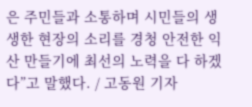은 주민들과 소통하며 시민들의 생생한 현장의 소리를 경청 안전한 익산 만들기에 최선의 노력을 다 하겠다”고 말했다. / 고동원 기자